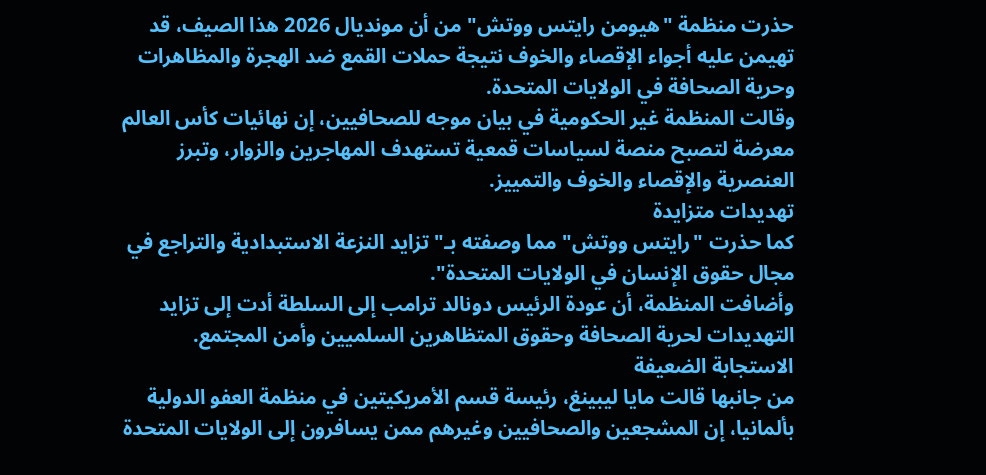حذرت منظمة "هيومن رايتس ووتش" من أن مونديال 2026 هذا الصيف، قد تهيمن عليه أجواء الإقصاء والخوف نتيجة حملات القمع ضد الهجرة والمظاهرات وحرية الصحافة في الولايات المتحدة.
وقالت المنظمة غير الحكومية في بيان موجه للصحافيين، إن نهائيات كأس العالم معرضة لتصبح منصة لسياسات قمعية تستهدف المهاجرين والزوار، وتبرز العنصرية والإقصاء والخوف والتمييز.
تهديدات متزايدة
كما حذرت "رايتس ووتش" مما وصفته بـ"تزايد النزعة الاستبدادية والتراجع في مجال حقوق الإنسان في الولايات المتحدة".
وأضافت المنظمة، أن عودة الرئيس دونالد ترامب إلى السلطة أدت إلى تزايد التهديدات لحرية الصحافة وحقوق المتظاهرين السلميين وأمن المجتمع.
الاستجابة الضعيفة
من جانبها قالت مايا ليبينغ، رئيسة قسم الأمريكيتين في منظمة العفو الدولية بألمانيا، إن المشجعين والصحافيين وغيرهم ممن يسافرون إلى الولايات المتحدة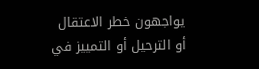يواجهون خطر الاعتقال أو الترحيل أو التمييز في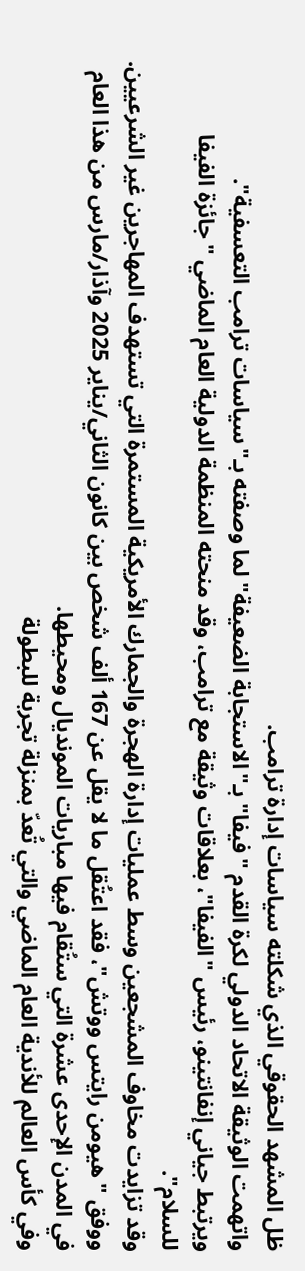ظل المشهد الحقوقي الذي شكلته سياسات إدارة ترامب.
واتهمت الوثيقة الاتحاد الدولي لكرة القدم "فيفا" بـ"الاستجابة الضعيفة" لما وصفته بـ"سياسات ترامب التعسفية".
ويرتبط جياني إنفانتينو، رئيس "الفيفا"، بعلاقات وثيقة مع ترامب، وقد منحته المنظمة الدولية العام الماضي "جائزة الفيفا للسلام".
وقد تزايدت مخاوف المشجعين وسط عمليات إدارة الهجرة والجمارك الأمريكية المستمرة التي تستهدف المهاجرين غير الشرعيين.
ووفق "هيومن رايتس ووتش"، فقد اعتُقل ما لا يقل عن 167 ألف شخص بين كانون الثاني/يناير 2025 وآذار/مارس من هذا العام في المدن الإحدى عشرة التي ستُقام فيها مباريات المونديال ومحيطها.
وفي كأس العالم للأندية العام الماضي والتي تُعدّ بمنزلة تجربة للبطولة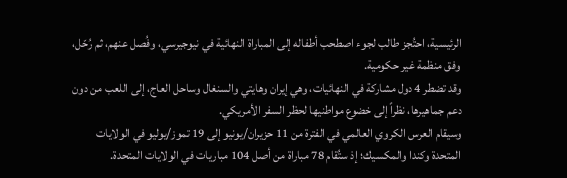الرئيسية، احتُجز طالب لجوء اصطحب أطفاله إلى المباراة النهائية في نيوجيرسي، وفُصل عنهم، ثم رُحّل، وفق منظمة غير حكومية.
وقد تضطر 4 دول مشاركة في النهائيات، وهي إيران وهايتي والسنغال وساحل العاج، إلى اللعب من دون دعم جماهيرها، نظراً إلى خضوع مواطنيها لحظر السفر الأمريكي.
وسيقام العرس الكروي العالمي في الفترة من 11 حزيران/يونيو إلى 19 تموز/يوليو في الولايات المتحدة وكندا والمكسيك؛ إذ ستُقام 78 مباراة من أصل 104 مباريات في الولايات المتحدة.